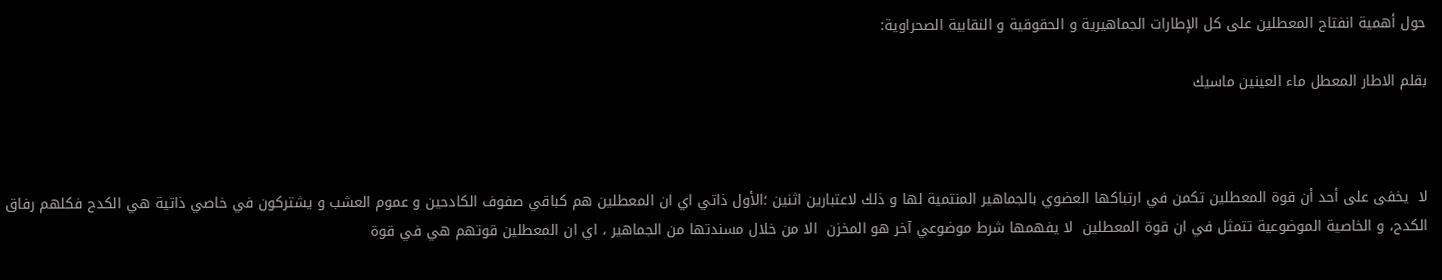حول أهمية انفتاح المعطلين على كل الإطارات الجماهيرية و الحقوقية و النقابية الصحراوية:

بقلم الاطار المعطل ماء العينين ماسيك



لا  يخفى على أحد أن قوة المعطلين تكمن في ارتباكها العضوي بالجماهير المنتمية لها و ذلك لاعتبارين اثنين ؛الأول ذاتي اي ان المعطلين هم كباقي صفوف الكادحين و عموم العشب و يشتركون في خاصي ذاتية هي الكدح فكلهم رفاق الكدح، و الخاصية الموضوعية تتمثل في ان قوة المعطلين  لا يفهمها شرط موضوعي آخر هو المخزن  الا من خلال مسندتها من الجماهير ، اي ان المعطلين قوتهم هي في قوة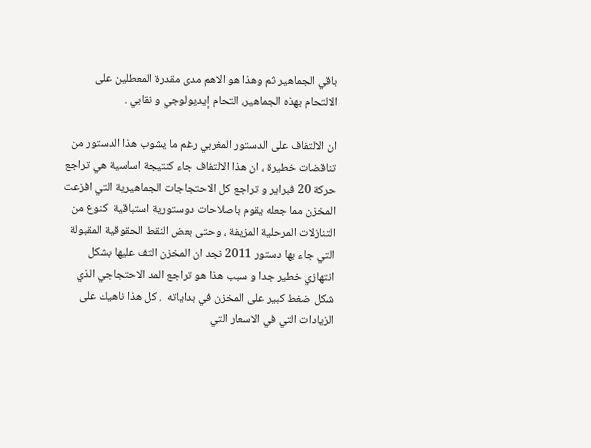باقي الجماهير ثم وهذا هو الاهم مدى مقدرة المعطلين على الالتحام بهذه الجماهير، التحام إيديولوجي و نقابي .

ان الالتفاف على الدستور المغربي رغم ما يشوب هذا الدستور من تناقضات خطيرة ، ان هذا الالتفاف جاء كنتيجة اساسية هي تراجع حركة 20 فبراير و تراجع كل الاحتجاجات الجماهيرية التي افزعت المخزن مما جعله يقوم باصلاحات دوستورية استباقية  كنوع من التنازلات المرحلية المزيفة ، وحتى بعض النقط الحقوقية المقبولة التي جاء بها دستور 2011 نجد ان المخزن التف عليها بشكل انتهازي خطير جدا و سبب هذا هو تراجع المد الاحتجاجي الذي شكل ضغط كبير على المخزن في بداياته  . كل هذا ناهيك على الزيادات التي في الاسعار التي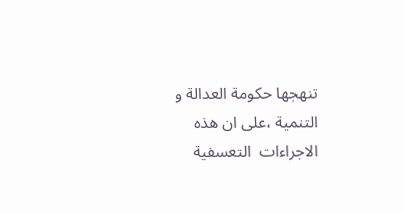تنهجها حكومة العدالة و التنمية ،على ان هذه   الاجراءات  التعسفية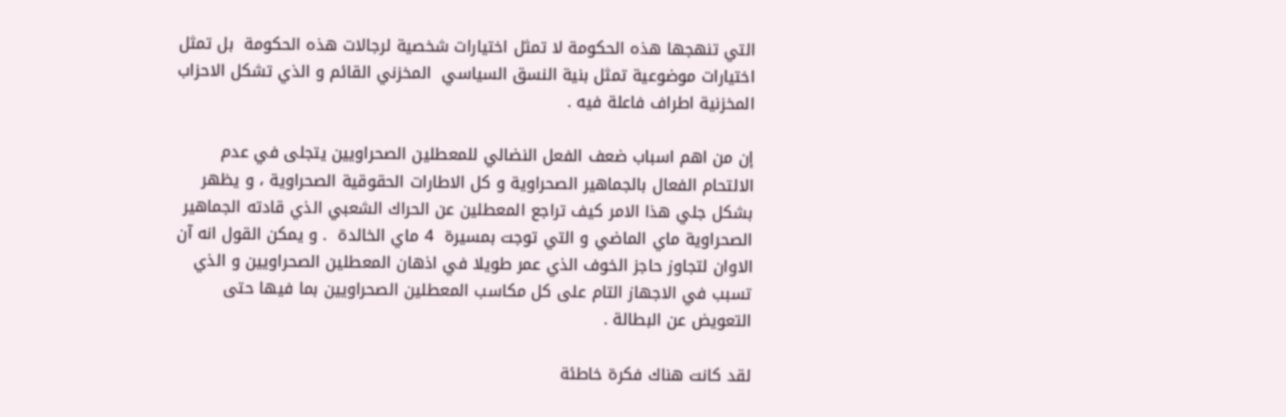التي تنهجها هذه الحكومة لا تمثل اختيارات شخصية لرجالات هذه الحكومة  بل تمثل اختيارات موضوعية تمثل بنية النسق السياسي  المخزني القائم و الذي تشكل الاحزاب المخزنية اطراف فاعلة فيه .

إن من اهم اسباب ضعف الفعل النضالي للمعطلين الصحراويين يتجلى في عدم الالتحام الفعال بالجماهير الصحراوية و كل الاطارات الحقوقية الصحراوية ، و يظهر بشكل جلي هذا الامر كيف تراجع المعطلين عن الحراك الشعبي الذي قادته الجماهير الصحراوية ماي الماضي و التي توجت بمسيرة  4 ماي الخالدة  . و يمكن القول انه آن الاوان لتجاوز حاجز الخوف الذي عمر طويلا في اذهان المعطلين الصحراويين و الذي تسبب في الاجهاز التام على كل مكاسب المعطلين الصحراويين بما فيها حتى التعويض عن البطالة .

لقد كانت هناك فكرة خاطئة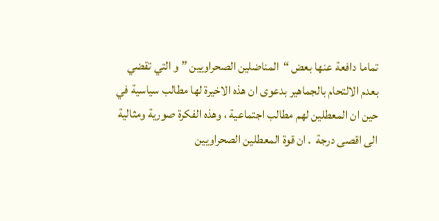تماما دافعة عنها بعض “المناضلين الصحراويين ” و التي تقضي بعدم الالتحام بالجماهير بدعوى ان هذه الاخيرة لها مطالب سياسية في حين ان المعطلين لهم مطالب اجتماعية ، وهذه الفكرة صورية ومثالية الى اقصى درجة  . ان قوة المعطلين الصحراويين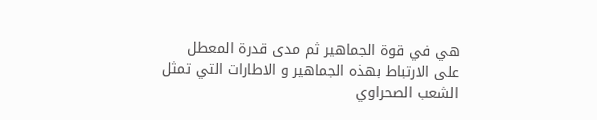هي في قوة الجماهير ثم مدى قدرة المعطل على الارتباط بهذه الجماهير و الاطارات التي تمثل الشعب الصحراوي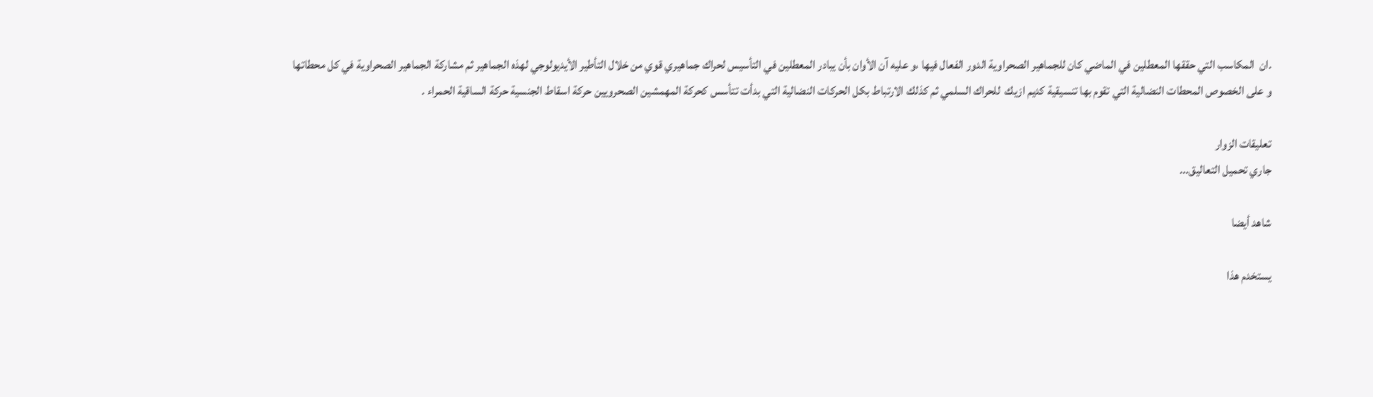.ان  المكاسب التي حققها المعطلين في الماضي كان للجماهير الصحراوية الدور الفعال فيها ،و عليه آن الأوان بأن يبادر المعطلين في التأسيس لحراك جماهيري قوي من خلال التأطير الأيديولوجي لهذه الجماهير ثم مشاركة الجماهير الصحراوية في كل محطاتها و على الخصوص المحطات النضالية التي تقوم بها تنسيقية كديم ازيك  للحراك السلمي ثم كذلك الارتباط بكل الحركات النضالية التي بدأت تتأسس كحركة المهمشين الصحرويين حركة اسقاط الجنسية حركة الساقية الحمراء .

تعليقات الزوار
جاري تحميل التعاليق...

شاهد أيضا

يستخدم هذا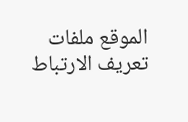الموقع ملفات تعريف الارتباط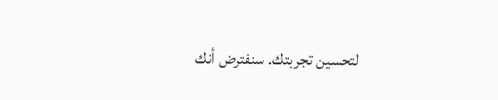لتحسين تجربتك. سنفترض أنك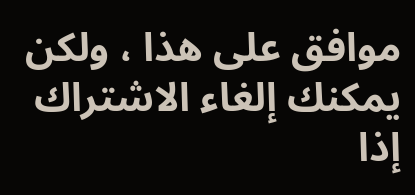موافق على هذا ، ولكن يمكنك إلغاء الاشتراك إذا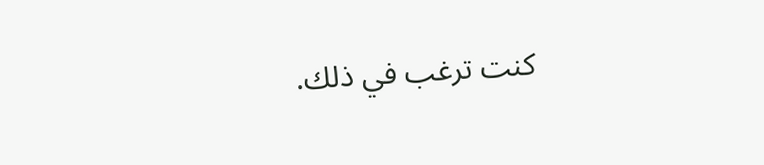كنت ترغب في ذلك.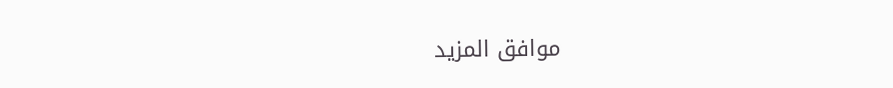موافق المزيد